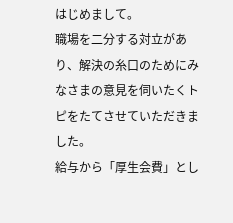はじめまして。
職場を二分する対立があり、解決の糸口のためにみなさまの意見を伺いたくトピをたてさせていただきました。
給与から「厚生会費」とし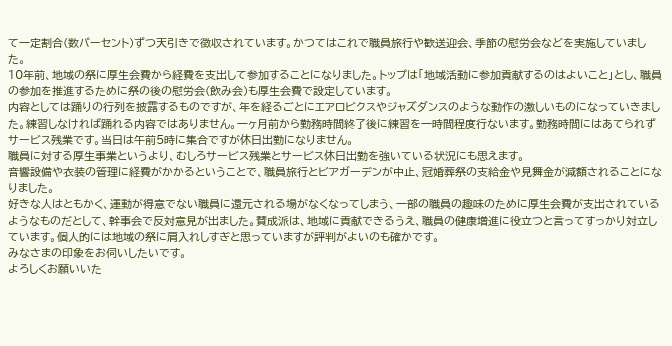て一定割合(数パーセント)ずつ天引きで徴収されています。かつてはこれで職員旅行や歓送迎会、季節の慰労会などを実施していました。
10年前、地域の祭に厚生会費から経費を支出して参加することになりました。トップは「地域活動に参加貢献するのはよいこと」とし、職員の参加を推進するために祭の後の慰労会(飲み会)も厚生会費で設定しています。
内容としては踊りの行列を披露するものですが、年を経るごとにエアロビクスやジャズダンスのような動作の激しいものになっていきました。練習しなければ踊れる内容ではありません。一ヶ月前から勤務時間終了後に練習を一時間程度行ないます。勤務時間にはあてられずサービス残業です。当日は午前5時に集合ですが休日出勤になりません。
職員に対する厚生事業というより、むしろサービス残業とサービス休日出勤を強いている状況にも思えます。
音響設備や衣装の管理に経費がかかるということで、職員旅行とビアガーデンが中止、冠婚葬祭の支給金や見舞金が減額されることになりました。
好きな人はともかく、運動が得意でない職員に還元される場がなくなってしまう、一部の職員の趣味のために厚生会費が支出されているようなものだとして、幹事会で反対意見が出ました。賛成派は、地域に貢献できるうえ、職員の健康増進に役立つと言ってすっかり対立しています。個人的には地域の祭に肩入れしすぎと思っていますが評判がよいのも確かです。
みなさまの印象をお伺いしたいです。
よろしくお願いいた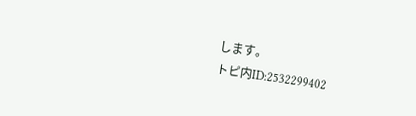します。
トピ内ID:2532299402